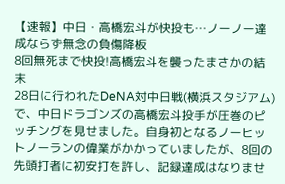【速報】中日・高橋宏斗が快投も…ノーノー達成ならず無念の負傷降板
8回無死まで快投!高橋宏斗を襲ったまさかの結末
28日に行われたDeNA対中日戦(横浜スタジアム)で、中日ドラゴンズの高橋宏斗投手が圧巻のピッチングを見せました。自身初となるノーヒットノーランの偉業がかかっていましたが、8回の先頭打者に初安打を許し、記録達成はなりませ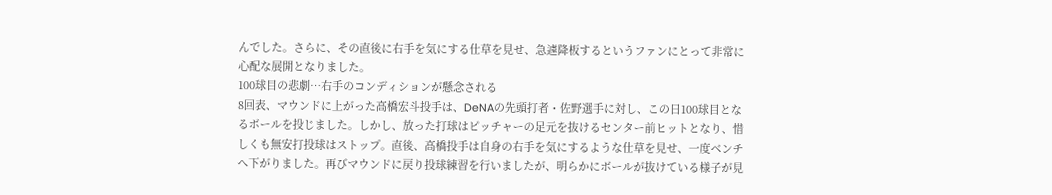んでした。さらに、その直後に右手を気にする仕草を見せ、急遽降板するというファンにとって非常に心配な展開となりました。
100球目の悲劇…右手のコンディションが懸念される
8回表、マウンドに上がった高橋宏斗投手は、DeNAの先頭打者・佐野選手に対し、この日100球目となるボールを投じました。しかし、放った打球はピッチャーの足元を抜けるセンター前ヒットとなり、惜しくも無安打投球はストップ。直後、高橋投手は自身の右手を気にするような仕草を見せ、一度ベンチへ下がりました。再びマウンドに戻り投球練習を行いましたが、明らかにボールが抜けている様子が見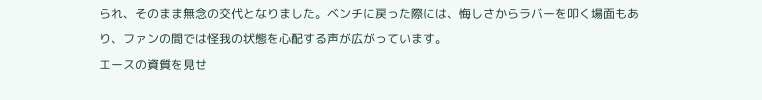られ、そのまま無念の交代となりました。ベンチに戻った際には、悔しさからラバーを叩く場面もあり、ファンの間では怪我の状態を心配する声が広がっています。
エースの資質を見せ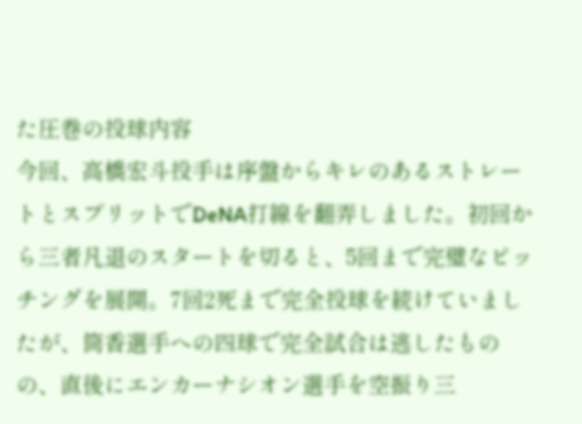た圧巻の投球内容
今回、高橋宏斗投手は序盤からキレのあるストレートとスプリットでDeNA打線を翻弄しました。初回から三者凡退のスタートを切ると、5回まで完璧なピッチングを展開。7回2死まで完全投球を続けていましたが、筒香選手への四球で完全試合は逃したものの、直後にエンカーナシオン選手を空振り三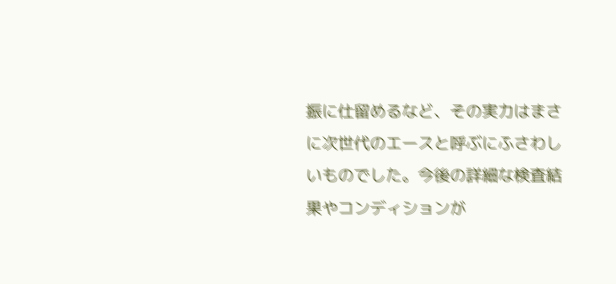振に仕留めるなど、その実力はまさに次世代のエースと呼ぶにふさわしいものでした。今後の詳細な検査結果やコンディションが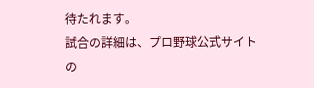待たれます。
試合の詳細は、プロ野球公式サイトの